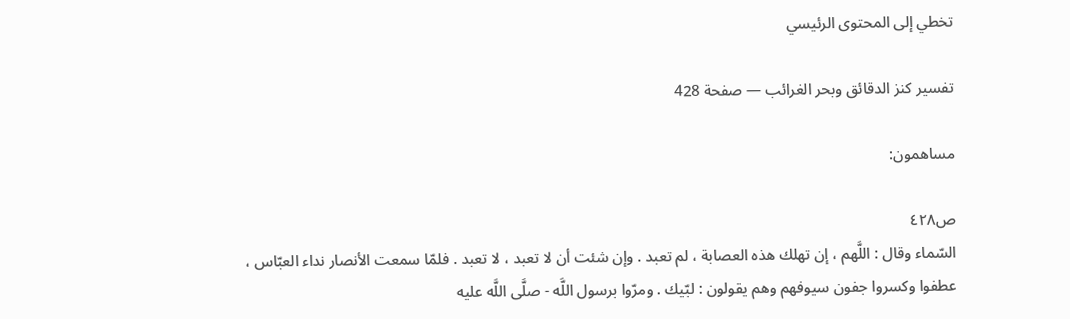تخطي إلى المحتوى الرئيسي

تفسير كنز الدقائق وبحر الغرائب — صفحة 428

مساهمون:

ص٤٢٨
السّماء وقال : اللَّهم ، إن تهلك هذه العصابة ، لم تعبد . وإن شئت أن لا تعبد ، لا تعبد . فلمّا سمعت الأنصار نداء العبّاس ، عطفوا وكسروا جفون سيوفهم وهم يقولون : لبّيك . ومرّوا برسول اللَّه - صلَّى اللَّه عليه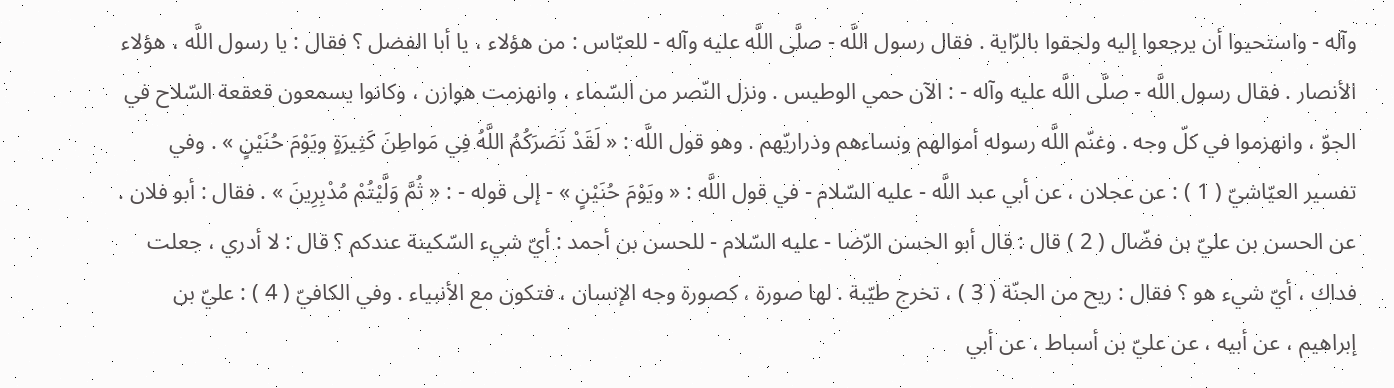وآله - واستحيوا أن يرجعوا إليه ولحقوا بالرّاية . فقال رسول اللَّه - صلَّى اللَّه عليه وآله - للعبّاس : من هؤلاء ، يا أبا الفضل ؟ فقال : يا رسول اللَّه ، هؤلاء الأنصار . فقال رسول اللَّه - صلَّى اللَّه عليه وآله - : الآن حمي الوطيس . ونزل النّصر من السّماء ، وانهزمت هوازن ، وكانوا يسمعون قعقعة السّلاح في الجوّ ، وانهزموا في كلّ وجه . وغنّم اللَّه رسوله أموالهم ونساءهم وذراريّهم . وهو قول اللَّه : « لَقَدْ نَصَرَكُمُ اللَّهُ فِي مَواطِنَ كَثِيرَةٍ ويَوْمَ حُنَيْنٍ » . وفي تفسير العيّاشيّ ( 1 ) : عن عجلان ، عن أبي عبد اللَّه - عليه السّلام - في قول اللَّه : « ويَوْمَ حُنَيْنٍ » - إلى قوله - : « ثُمَّ وَلَّيْتُمْ مُدْبِرِينَ » . فقال : أبو فلان . عن الحسن بن عليّ بن فضّال ( 2 ) قال : قال أبو الحسن الرّضا - عليه السّلام - للحسن بن أحمد : أيّ شيء السّكينة عندكم ؟ قال : لا أدري ، جعلت فداك ، أيّ شيء هو ؟ فقال : ريح من الجنّة ( 3 ) ، تخرج طيّبة . لها صورة ، كصورة وجه الإنسان ، فتكون مع الأنبياء . وفي الكافيّ ( 4 ) : عليّ بن إبراهيم ، عن أبيه ، عن عليّ بن أسباط ، عن أبي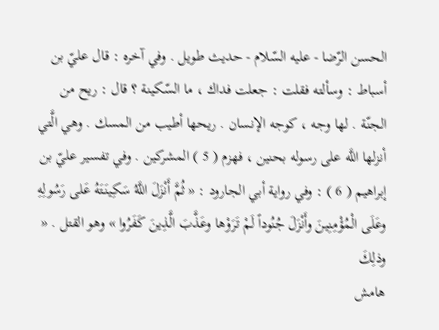الحسن الرّضا - عليه السّلام - حديث طويل . وفي آخره : قال عليّ بن أسباط : وسألته فقلت : جعلت فداك ، ما السّكينة ؟ قال : ريح من الجنّة . لها وجه ، كوجه الإنسان . ريحها أطيب من المسك . وهي الَّتي أنزلها اللَّه على رسوله بحنين ، فهزم ( 5 ) المشركين . وفي تفسير عليّ بن إبراهيم ( 6 ) : وفي رواية أبي الجارود : « ثُمَّ أَنْزَلَ اللَّهُ سَكِينَتَهُ عَلى رَسُولِهِ وعَلَى الْمُؤْمِنِينَ وأَنْزَلَ جُنُوداً لَمْ تَرَوْها وعَذَّبَ الَّذِينَ كَفَرُوا » وهو القتل . « وذلِكَ
هامش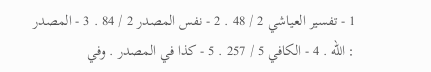1 - تفسير العياشي 2 / 48 . 2 - نفس المصدر 2 / 84 . 3 - المصدر : الله . 4 - الكافي 5 / 257 . 5 - كذا في المصدر . وفي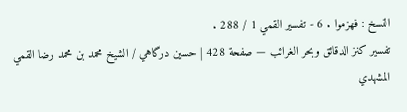النسخ : فهزموا . 6 - تفسير القمي 1 / 288 .
تفسير كنز الدقائق وبحر الغرائب — صفحة 428 | حسين درگاهي / الشيخ محمد بن محمد رضا القمي المشهدي